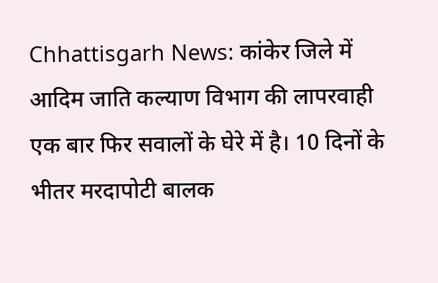Chhattisgarh News: कांकेर जिले में आदिम जाति कल्याण विभाग की लापरवाही एक बार फिर सवालों के घेरे में है। 10 दिनों के भीतर मरदापोटी बालक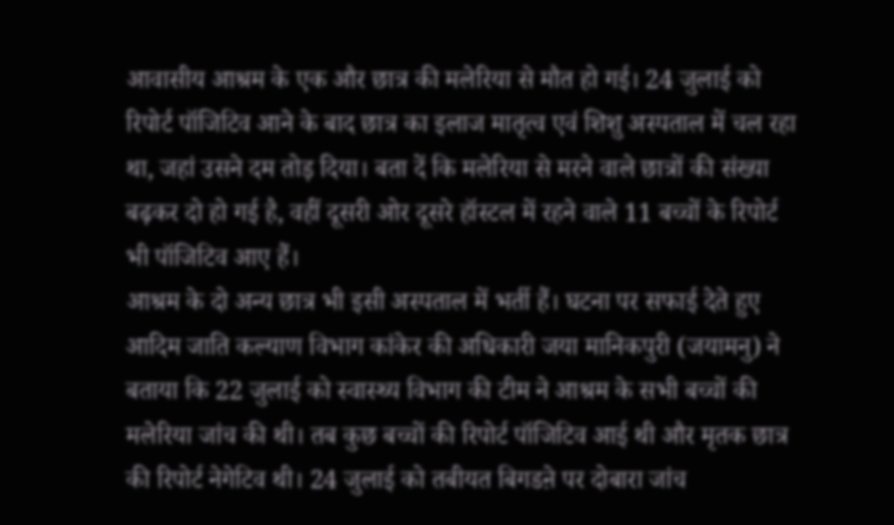आवासीय आश्रम के एक और छात्र की मलेरिया से मौत हो गई। 24 जुलाई को रिपोर्ट पॉजिटिव आने के बाद छात्र का इलाज मातृत्व एवं शिशु अस्पताल में चल रहा था, जहां उसने दम तोड़ दिया। बता दें कि मलेरिया से मरने वाले छात्रों की संख्या बढ़कर दो हो गई है, वहीं दूसरी ओर दूसरे हॉस्टल में रहने वाले 11 बच्चों के रिपोर्ट भी पॉजिटिव आए हैं।
आश्रम के दो अन्य छात्र भी इसी अस्पताल में भर्ती हैं। घटना पर सफाई देते हुए आदिम जाति कल्याण विभाग कांकेर की अधिकारी जया मानिकपुरी (जयामनु) ने बताया कि 22 जुलाई को स्वास्थ्य विभाग की टीम ने आश्रम के सभी बच्चों की मलेरिया जांच की थी। तब कुछ बच्चों की रिपोर्ट पॉजिटिव आई थी और मृतक छात्र की रिपोर्ट नेगेटिव थी। 24 जुलाई को तबीयत बिगडऩे पर दोबारा जांच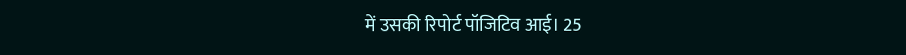में उसकी रिपोर्ट पॉजिटिव आई। 25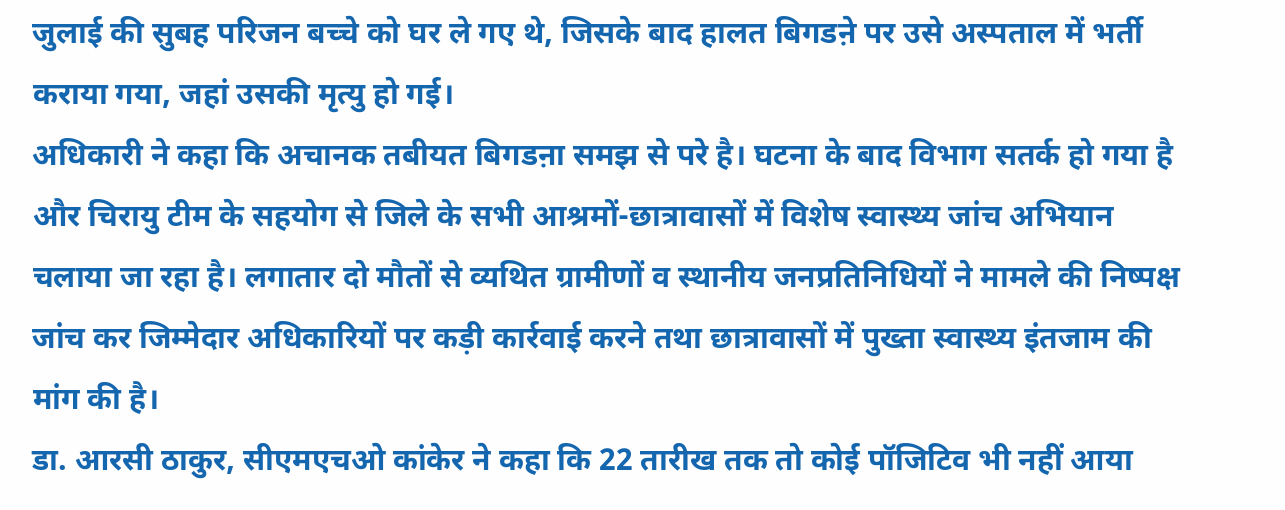जुलाई की सुबह परिजन बच्चे को घर ले गए थे, जिसके बाद हालत बिगडऩे पर उसे अस्पताल में भर्ती कराया गया, जहां उसकी मृत्यु हो गई।
अधिकारी ने कहा कि अचानक तबीयत बिगडऩा समझ से परे है। घटना के बाद विभाग सतर्क हो गया है और चिरायु टीम के सहयोग से जिले के सभी आश्रमों-छात्रावासों में विशेष स्वास्थ्य जांच अभियान चलाया जा रहा है। लगातार दो मौतों से व्यथित ग्रामीणों व स्थानीय जनप्रतिनिधियों ने मामले की निष्पक्ष जांच कर जिम्मेदार अधिकारियों पर कड़ी कार्रवाई करने तथा छात्रावासों में पुख्ता स्वास्थ्य इंतजाम की मांग की है।
डा. आरसी ठाकुर, सीएमएचओ कांकेर ने कहा कि 22 तारीख तक तो कोई पॉजिटिव भी नहीं आया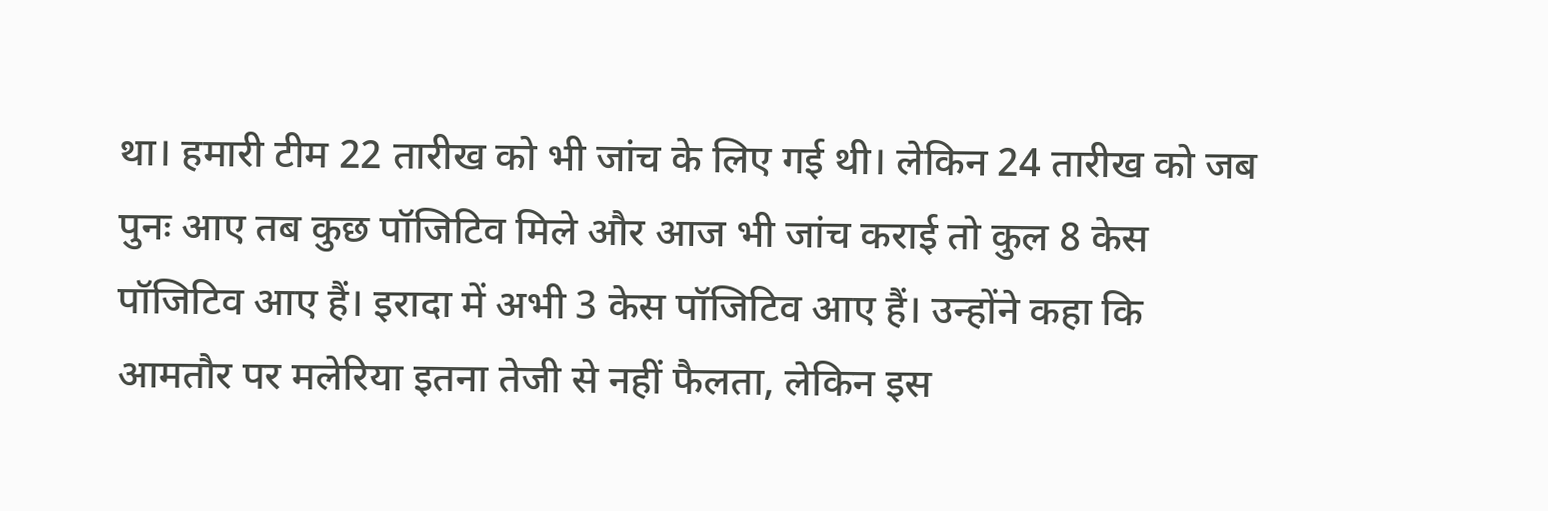था। हमारी टीम 22 तारीख को भी जांच के लिए गई थी। लेकिन 24 तारीख को जब पुनः आए तब कुछ पॉजिटिव मिले और आज भी जांच कराई तो कुल 8 केस पॉजिटिव आए हैं। इरादा में अभी 3 केस पॉजिटिव आए हैं। उन्होंने कहा कि आमतौर पर मलेरिया इतना तेजी से नहीं फैलता, लेकिन इस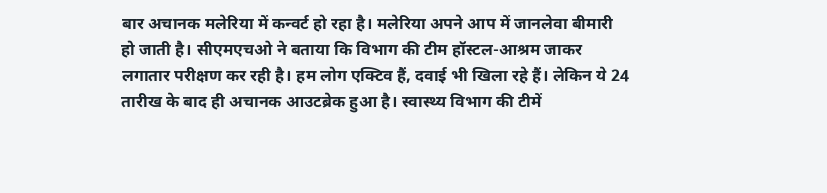बार अचानक मलेरिया में कन्वर्ट हो रहा है। मलेरिया अपने आप में जानलेवा बीमारी हो जाती है। सीएमएचओ ने बताया कि विभाग की टीम हॉस्टल-आश्रम जाकर लगातार परीक्षण कर रही है। हम लोग एक्टिव हैं, दवाई भी खिला रहे हैं। लेकिन ये 24 तारीख के बाद ही अचानक आउटब्रेक हुआ है। स्वास्थ्य विभाग की टीमें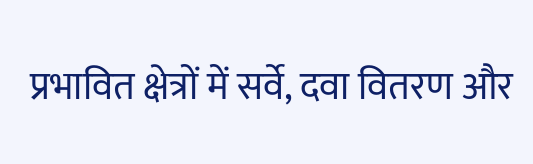प्रभावित क्षेत्रों में सर्वे, दवा वितरण और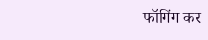फॉगिंग कर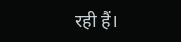रही हैं।